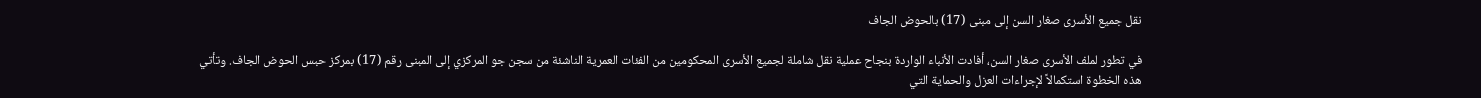نقل جميع الأسرى صغار السن إلى مبنى (17) بالحوض الجاف

في تطور لملف الأسرى صغار السن، أفادت الأنباء الواردة بنجاح عملية نقل شاملة لجميع الأسرى المحكومين من الفئات العمرية الناشئة من سجن جو المركزي إلى المبنى رقم (17) بمركز حبس الحوض الجاف. وتأتي هذه الخطوة استكمالاً لإجراءات العزل والحماية التي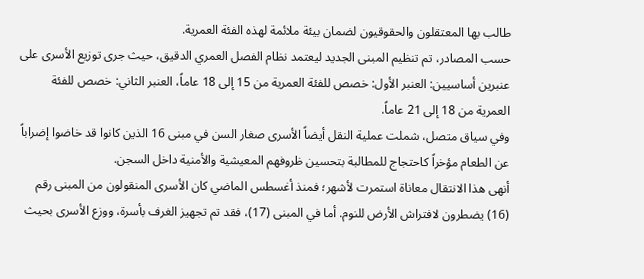طالب بها المعتقلون والحقوقيون لضمان بيئة ملائمة لهذه الفئة العمرية.
حسب المصادر، تم تنظيم المبنى الجديد ليعتمد نظام الفصل العمري الدقيق، حيث جرى توزيع الأسرى على عنبرين أساسيين: العنبر الأول: خصص للفئة العمرية من 15 إلى 18 عاماً، العنبر الثاني: خصص للفئة العمرية من 18 إلى 21 عاماً.
وفي سياق متصل، شملت عملية النقل أيضاً الأسرى صغار السن في مبنى 16 الذين كانوا قد خاضوا إضراباً عن الطعام مؤخراً كاحتجاج للمطالبة بتحسين ظروفهم المعيشية والأمنية داخل السجن.
أنهى هذا الانتقال معاناة استمرت لأشهر؛ فمنذ أغسطس الماضي كان الأسرى المنقولون من المبنى رقم (16) يضطرون لافتراش الأرض للنوم. أما في المبنى (17)، فقد تم تجهيز الغرف بأسرة، ووزع الأسرى بحيث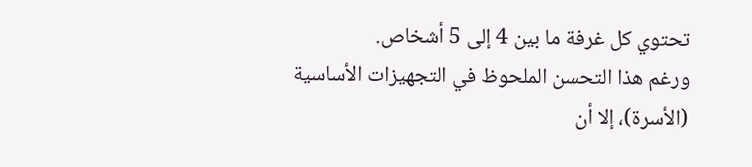تحتوي كل غرفة ما بين 4 إلى 5 أشخاص.
ورغم هذا التحسن الملحوظ في التجهيزات الأساسية (الأسرة)، إلا أن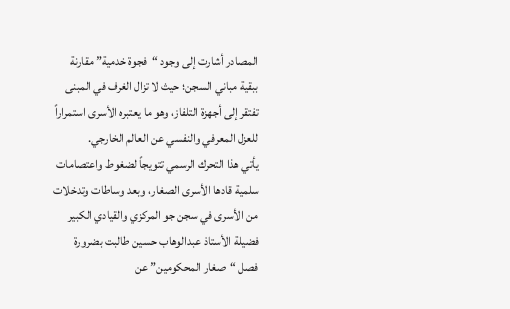المصادر أشارت إلى وجود “فجوة خدمية” مقارنة ببقية مباني السجن؛ حيث لا تزال الغرف في المبنى تفتقر إلى أجهزة التلفاز، وهو ما يعتبره الأسرى استمراراً للعزل المعرفي والنفسي عن العالم الخارجي.
يأتي هذا التحرك الرسمي تتويجاً لضغوط واعتصامات سلمية قادها الأسرى الصغار، وبعد وساطات وتدخلات من الأسرى في سجن جو المركزي والقيادي الكبير فضيلة الأستاذ عبدالوهاب حسين طالبت بضرورة فصل “صغار المحكومين” عن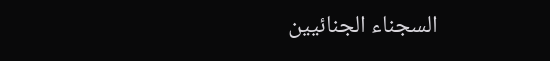السجناء الجنائيين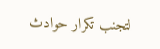لتجنب تكرار حوادث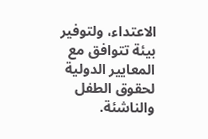الاعتداء، ولتوفير بيئة تتوافق مع المعايير الدولية لحقوق الطفل والناشئة.